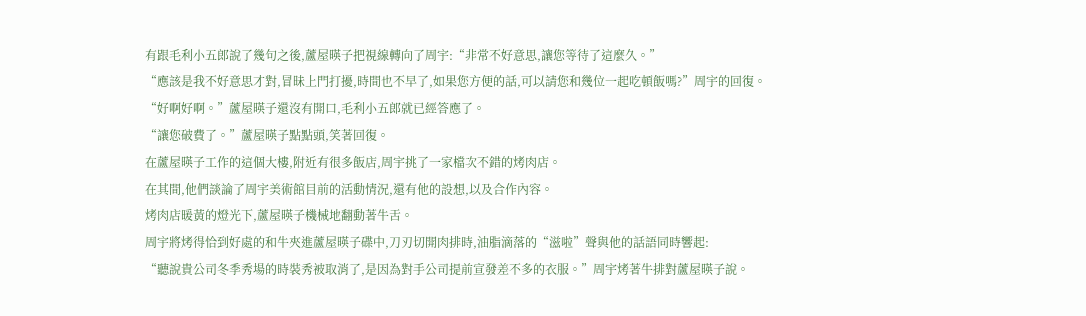有跟毛利小五郎說了幾句之後,蘆屋暎子把視線轉向了周宇:“非常不好意思,讓您等待了這麼久。”
“應該是我不好意思才對,冒昧上門打擾,時間也不早了,如果您方便的話,可以請您和幾位一起吃頓飯嗎?”周宇的回復。
“好啊好啊。”蘆屋暎子還沒有開口,毛利小五郎就已經答應了。
“讓您破費了。”蘆屋暎子點點頭,笑著回復。
在蘆屋暎子工作的這個大樓,附近有很多飯店,周宇挑了一家檔次不錯的烤肉店。
在其間,他們談論了周宇美術館目前的活動情況,還有他的設想,以及合作內容。
烤肉店暖黃的燈光下,蘆屋暎子機械地翻動著牛舌。
周宇將烤得恰到好處的和牛夾進蘆屋暎子碟中,刀刃切開肉排時,油脂滴落的“滋啦”聲與他的話語同時響起:
“聽說貴公司冬季秀場的時裝秀被取消了,是因為對手公司提前宣發差不多的衣服。”周宇烤著牛排對蘆屋暎子說。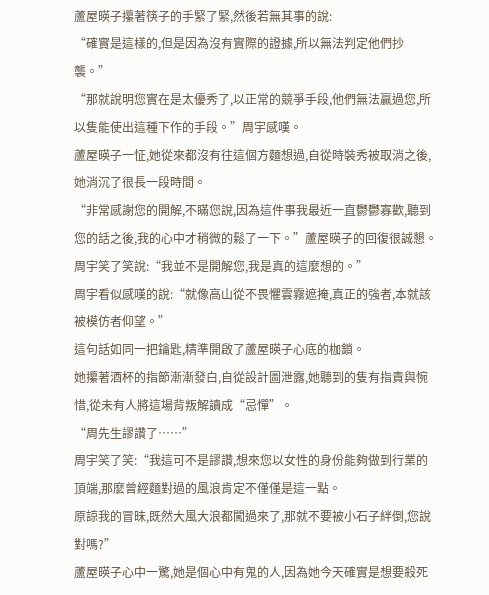蘆屋暎子攥著筷子的手緊了緊,然後若無其事的說:
“確實是這樣的,但是因為沒有實際的證據,所以無法判定他們抄襲。”
“那就說明您實在是太優秀了,以正常的競爭手段,他們無法贏過您,所以隻能使出這種下作的手段。”周宇感嘆。
蘆屋暎子一怔,她從來都沒有往這個方麵想過,自從時裝秀被取消之後,她消沉了很長一段時間。
“非常感謝您的開解,不瞞您說,因為這件事我最近一直鬱鬱寡歡,聽到您的話之後,我的心中才稍微的鬆了一下。”蘆屋暎子的回復很誠懇。
周宇笑了笑說:“我並不是開解您,我是真的這麼想的。”
周宇看似感嘆的說:“就像高山從不畏懼雲霧遮掩,真正的強者,本就該被模仿者仰望。”
這句話如同一把鑰匙,精準開啟了蘆屋暎子心底的枷鎖。
她攥著酒杯的指節漸漸發白,自從設計圖泄露,她聽到的隻有指責與惋惜,從未有人將這場背叛解讀成“忌憚”。
“周先生謬讚了……”
周宇笑了笑:“我這可不是謬讚,想來您以女性的身份能夠做到行業的頂端,那麼曾經麵對過的風浪肯定不僅僅是這一點。
原諒我的冒昧,既然大風大浪都闖過來了,那就不要被小石子絆倒,您說對嗎?”
蘆屋暎子心中一驚,她是個心中有鬼的人,因為她今天確實是想要殺死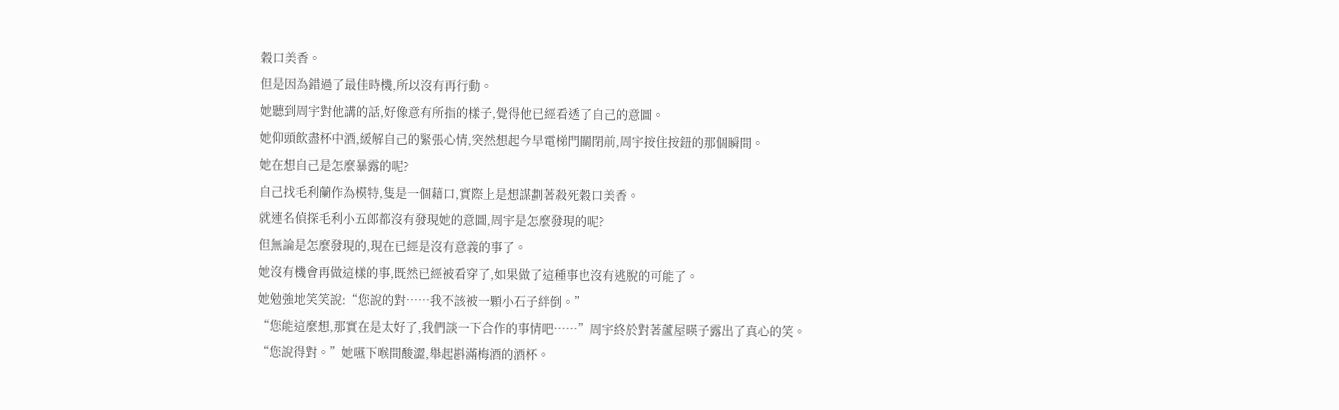穀口美香。
但是因為錯過了最佳時機,所以沒有再行動。
她聽到周宇對他講的話,好像意有所指的樣子,覺得他已經看透了自己的意圖。
她仰頭飲盡杯中酒,緩解自己的緊張心情,突然想起今早電梯門關閉前,周宇按住按鈕的那個瞬間。
她在想自己是怎麼暴露的呢?
自己找毛利蘭作為模特,隻是一個藉口,實際上是想謀劃著殺死穀口美香。
就連名偵探毛利小五郎都沒有發現她的意圖,周宇是怎麼發現的呢?
但無論是怎麼發現的,現在已經是沒有意義的事了。
她沒有機會再做這樣的事,既然已經被看穿了,如果做了這種事也沒有逃脫的可能了。
她勉強地笑笑說:“您說的對……我不該被一顆小石子絆倒。”
“您能這麼想,那實在是太好了,我們談一下合作的事情吧……”周宇終於對著蘆屋暎子露出了真心的笑。
“您說得對。”她嚥下喉間酸澀,舉起斟滿梅酒的酒杯。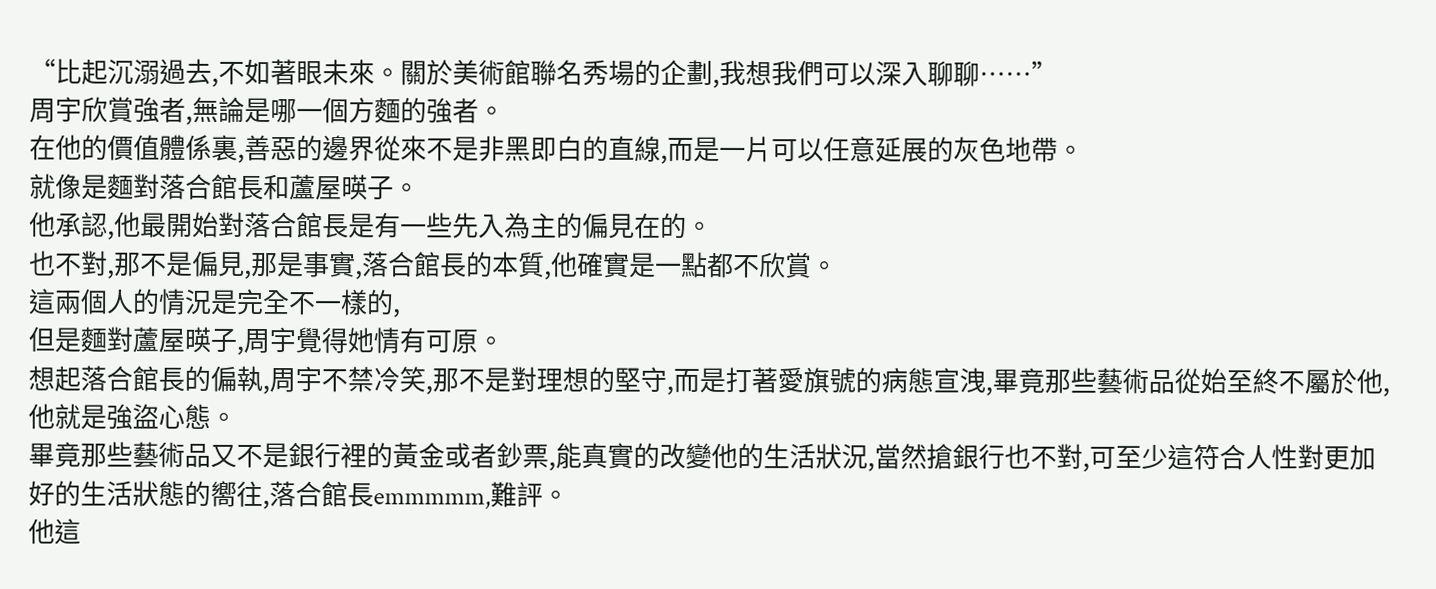“比起沉溺過去,不如著眼未來。關於美術館聯名秀場的企劃,我想我們可以深入聊聊……”
周宇欣賞強者,無論是哪一個方麵的強者。
在他的價值體係裏,善惡的邊界從來不是非黑即白的直線,而是一片可以任意延展的灰色地帶。
就像是麵對落合館長和蘆屋暎子。
他承認,他最開始對落合館長是有一些先入為主的偏見在的。
也不對,那不是偏見,那是事實,落合館長的本質,他確實是一點都不欣賞。
這兩個人的情況是完全不一樣的,
但是麵對蘆屋暎子,周宇覺得她情有可原。
想起落合館長的偏執,周宇不禁冷笑,那不是對理想的堅守,而是打著愛旗號的病態宣洩,畢竟那些藝術品從始至終不屬於他,他就是強盜心態。
畢竟那些藝術品又不是銀行裡的黃金或者鈔票,能真實的改變他的生活狀況,當然搶銀行也不對,可至少這符合人性對更加好的生活狀態的嚮往,落合館長emmmmm,難評。
他這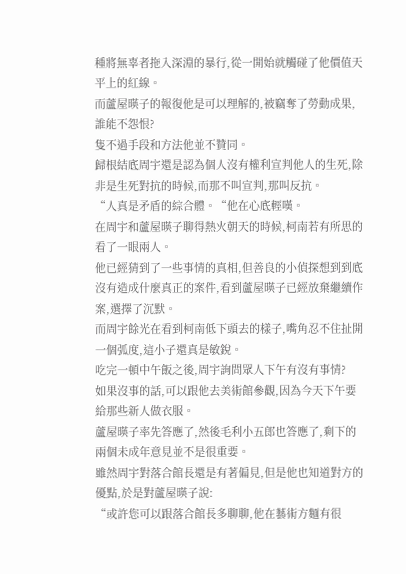種將無辜者拖入深淵的暴行,從一開始就觸碰了他價值天平上的紅線。
而蘆屋暎子的報復他是可以理解的,被竊奪了勞動成果,誰能不怨恨?
隻不過手段和方法他並不贊同。
歸根結底周宇還是認為個人沒有權利宣判他人的生死,除非是生死對抗的時候,而那不叫宣判,那叫反抗。
“人真是矛盾的綜合體。“他在心底輕嘆。
在周宇和蘆屋暎子聊得熱火朝天的時候,柯南若有所思的看了一眼兩人。
他已經猜到了一些事情的真相,但善良的小偵探想到到底沒有造成什麼真正的案件,看到蘆屋暎子已經放棄繼續作案,選擇了沉默。
而周宇餘光在看到柯南低下頭去的樣子,嘴角忍不住扯開一個弧度,這小子還真是敏銳。
吃完一頓中午飯之後,周宇詢問眾人下午有沒有事情?
如果沒事的話,可以跟他去美術館參觀,因為今天下午要給那些新人做衣服。
蘆屋暎子率先答應了,然後毛利小五郎也答應了,剩下的兩個未成年意見並不是很重要。
雖然周宇對落合館長還是有著偏見,但是他也知道對方的優點,於是對蘆屋暎子說:
“或許您可以跟落合館長多聊聊,他在藝術方麵有很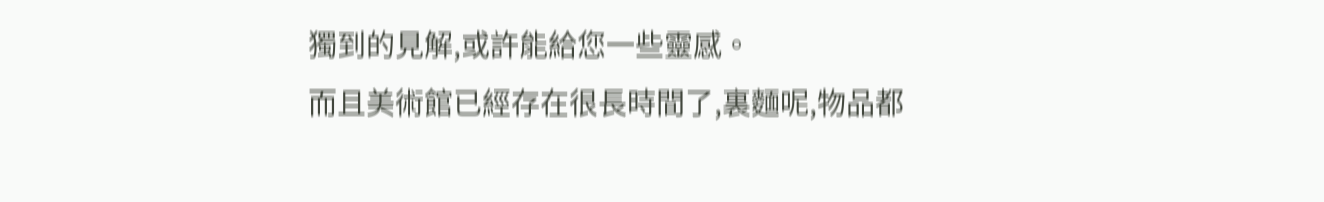獨到的見解,或許能給您一些靈感。
而且美術館已經存在很長時間了,裏麵呢,物品都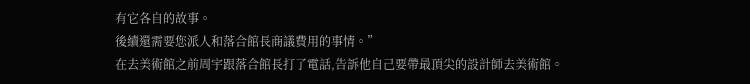有它各自的故事。
後續還需要您派人和落合館長商議費用的事情。”
在去美術館之前周宇跟落合館長打了電話,告訴他自己要帶最頂尖的設計師去美術館。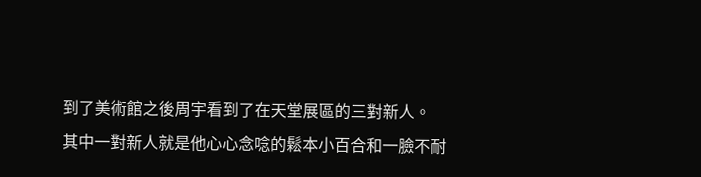到了美術館之後周宇看到了在天堂展區的三對新人。
其中一對新人就是他心心念唸的鬆本小百合和一臉不耐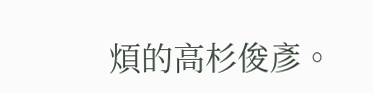煩的高杉俊彥。